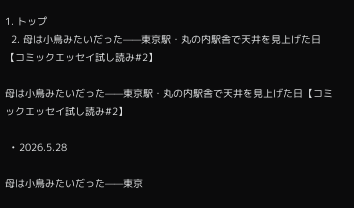1. トップ
  2. 母は小鳥みたいだった——東京駅・丸の内駅舎で天井を見上げた日【コミックエッセイ試し読み#2】

母は小鳥みたいだった——東京駅・丸の内駅舎で天井を見上げた日【コミックエッセイ試し読み#2】

  • 2026.5.28

母は小鳥みたいだった——東京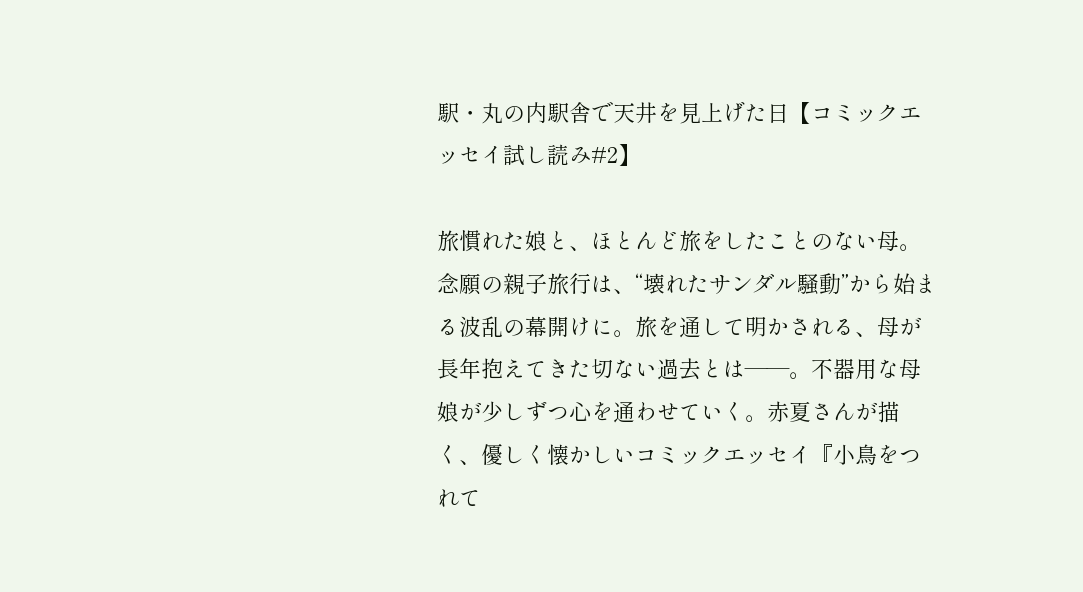駅・丸の内駅舎で天井を見上げた日【コミックエッセイ試し読み#2】

旅慣れた娘と、ほとんど旅をしたことのない母。念願の親子旅行は、“壊れたサンダル騒動”から始まる波乱の幕開けに。旅を通して明かされる、母が長年抱えてきた切ない過去とは——。不器用な母娘が少しずつ心を通わせていく。赤夏さんが描く、優しく懐かしいコミックエッセイ『小鳥をつれて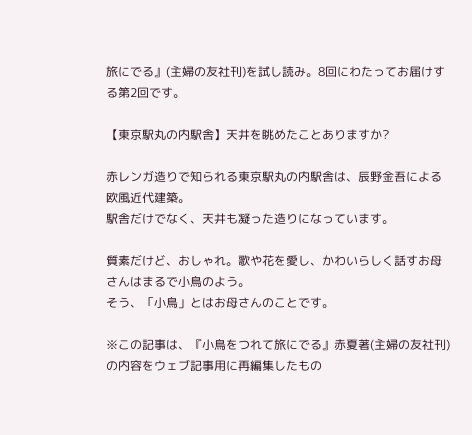旅にでる』(主婦の友社刊)を試し読み。8回にわたってお届けする第2回です。

【東京駅丸の内駅舎】天井を眺めたことありますか?

赤レンガ造りで知られる東京駅丸の内駅舎は、辰野金吾による欧風近代建築。
駅舎だけでなく、天井も凝った造りになっています。

質素だけど、おしゃれ。歌や花を愛し、かわいらしく話すお母さんはまるで小鳥のよう。
そう、「小鳥」とはお母さんのことです。

※この記事は、『小鳥をつれて旅にでる』赤夏著(主婦の友社刊)の内容をウェブ記事用に再編集したもの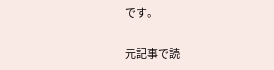です。

元記事で読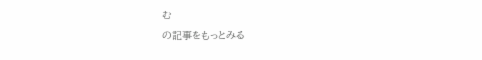む
の記事をもっとみる